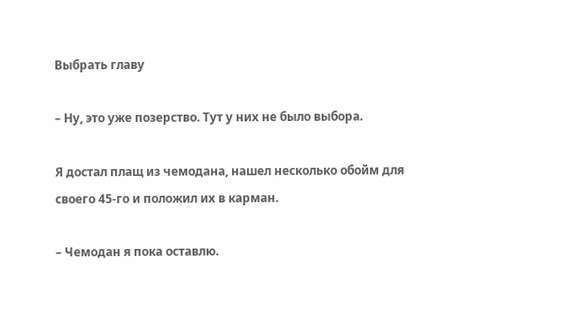Выбрать главу

– Ну, это уже позерство. Тут у них не было выбора.

Я достал плащ из чемодана, нашел несколько обойм для своего 45-го и положил их в карман.

– Чемодан я пока оставлю.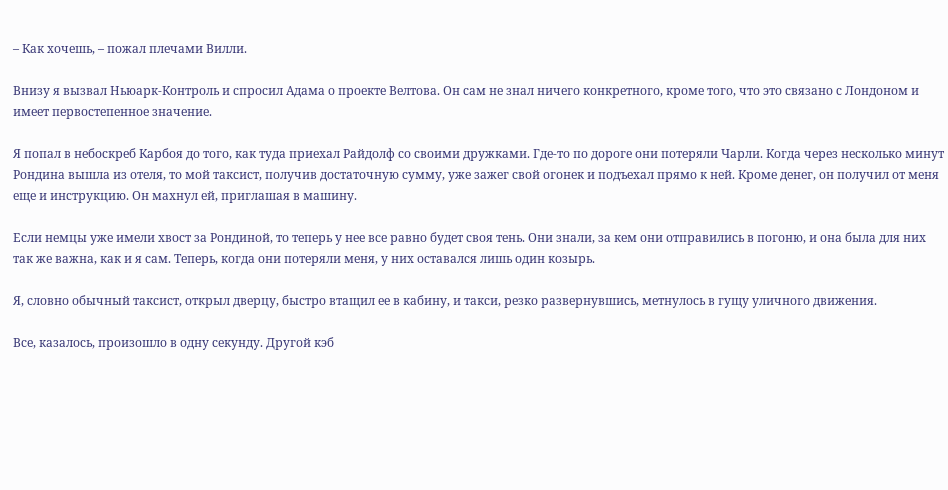– Как хочешь, – пожал плечами Вилли.

Внизу я вызвал Ньюарк-Контроль и спросил Адама о проекте Велтова. Он сам не знал ничего конкретного, кроме того, что это связано с Лондоном и имеет первостепенное значение.

Я попал в небоскреб Карбоя до того, как туда приехал Райдолф со своими дружками. Где-то по дороге они потеряли Чарли. Когда через несколько минут Рондина вышла из отеля, то мой таксист, получив достаточную сумму, уже зажег свой огонек и подъехал прямо к ней. Кроме денег, он получил от меня еще и инструкцию. Он махнул ей, приглашая в машину.

Если немцы уже имели хвост за Рондиной, то теперь у нее все равно будет своя тень. Они знали, за кем они отправились в погоню, и она была для них так же важна, как и я сам. Теперь, когда они потеряли меня, у них оставался лишь один козырь.

Я, словно обычный таксист, открыл дверцу, быстро втащил ее в кабину, и такси, резко развернувшись, метнулось в гущу уличного движения.

Все, казалось, произошло в одну секунду. Другой кэб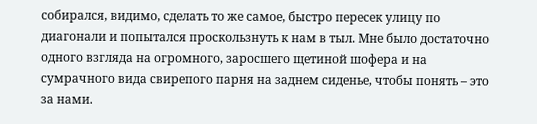собирался, видимо, сделать то же самое, быстро пересек улицу по диагонали и попытался проскользнуть к нам в тыл. Мне было достаточно одного взгляда на огромного, заросшего щетиной шофера и на сумрачного вида свирепого парня на заднем сиденье, чтобы понять – это за нами.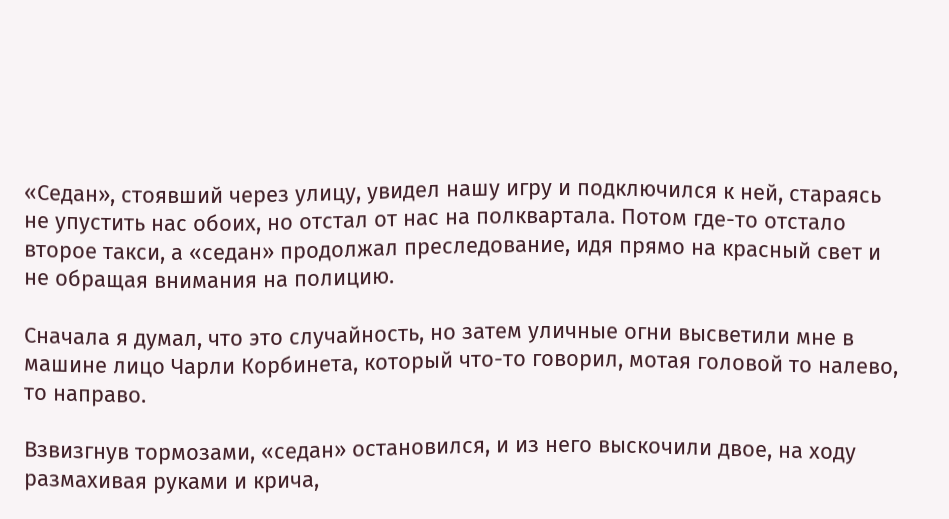«Седан», стоявший через улицу, увидел нашу игру и подключился к ней, стараясь не упустить нас обоих, но отстал от нас на полквартала. Потом где-то отстало второе такси, а «седан» продолжал преследование, идя прямо на красный свет и не обращая внимания на полицию.

Сначала я думал, что это случайность, но затем уличные огни высветили мне в машине лицо Чарли Корбинета, который что-то говорил, мотая головой то налево, то направо.

Взвизгнув тормозами, «седан» остановился, и из него выскочили двое, на ходу размахивая руками и крича,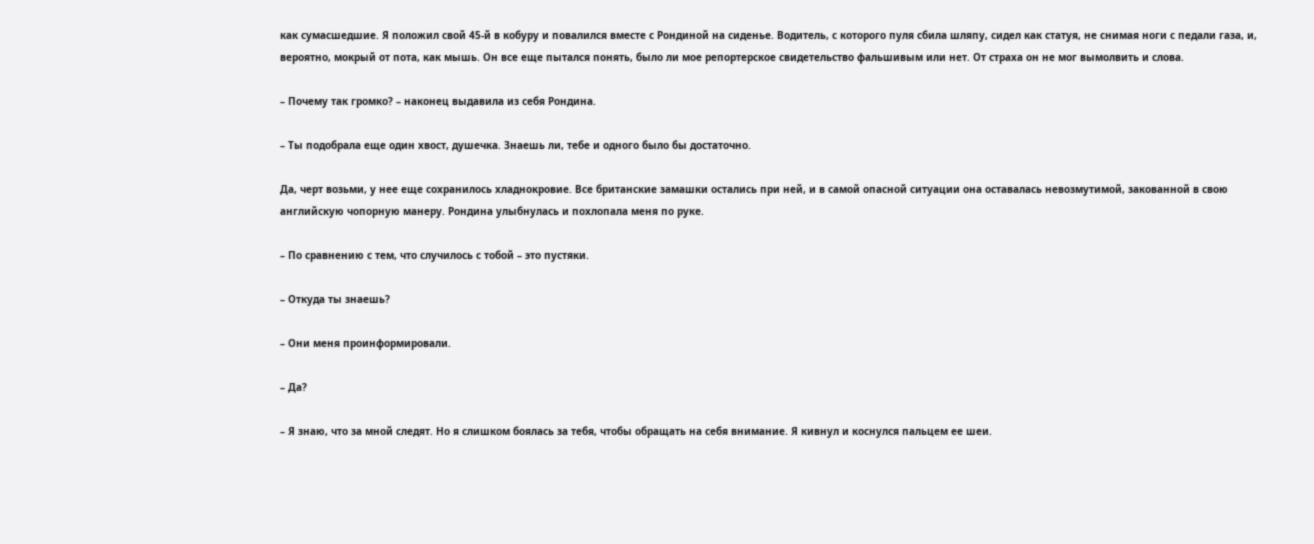как сумасшедшие. Я положил свой 45-й в кобуру и повалился вместе с Рондиной на сиденье. Водитель, с которого пуля сбила шляпу, сидел как статуя, не снимая ноги с педали газа, и, вероятно, мокрый от пота, как мышь. Он все еще пытался понять, было ли мое репортерское свидетельство фальшивым или нет. От страха он не мог вымолвить и слова.

– Почему так громко? – наконец выдавила из себя Рондина.

– Ты подобрала еще один хвост, душечка. Знаешь ли, тебе и одного было бы достаточно.

Да, черт возьми, у нее еще сохранилось хладнокровие. Все британские замашки остались при ней, и в самой опасной ситуации она оставалась невозмутимой, закованной в свою английскую чопорную манеру. Рондина улыбнулась и похлопала меня по руке.

– По сравнению с тем, что случилось с тобой – это пустяки.

– Откуда ты знаешь?

– Они меня проинформировали.

– Да?

– Я знаю, что за мной следят. Но я слишком боялась за тебя, чтобы обращать на себя внимание. Я кивнул и коснулся пальцем ее шеи.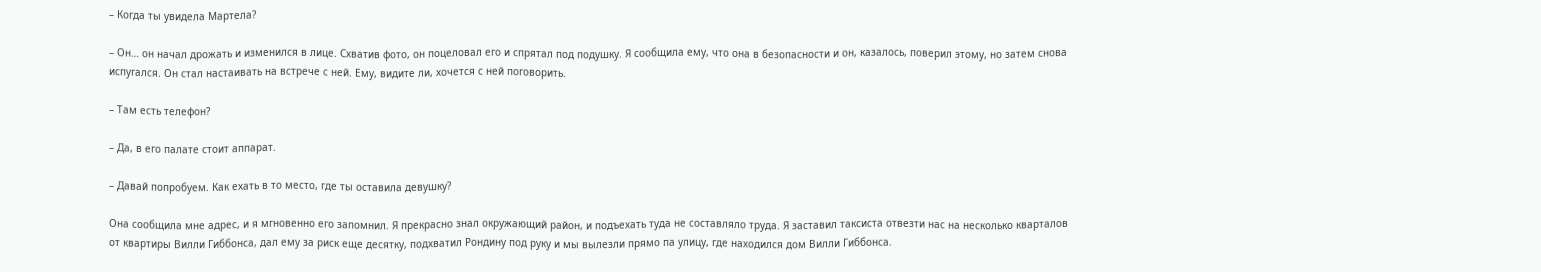– Когда ты увидела Мартела?

– Он… он начал дрожать и изменился в лице. Схватив фото, он поцеловал его и спрятал под подушку. Я сообщила ему, что она в безопасности и он, казалось, поверил этому, но затем снова испугался. Он стал настаивать на встрече с ней. Ему, видите ли, хочется с ней поговорить.

– Там есть телефон?

– Да, в его палате стоит аппарат.

– Давай попробуем. Как ехать в то место, где ты оставила девушку?

Она сообщила мне адрес, и я мгновенно его запомнил. Я прекрасно знал окружающий район, и подъехать туда не составляло труда. Я заставил таксиста отвезти нас на несколько кварталов от квартиры Вилли Гиббонса, дал ему за риск еще десятку, подхватил Рондину под руку и мы вылезли прямо па улицу, где находился дом Вилли Гиббонса.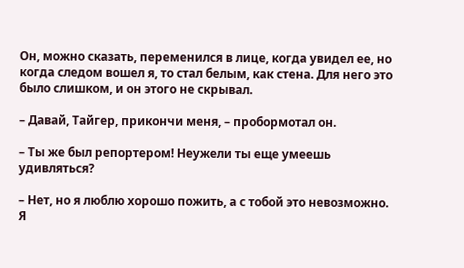Он, можно сказать, переменился в лице, когда увидел ее, но когда следом вошел я, то стал белым, как стена. Для него это было слишком, и он этого не скрывал.

– Давай, Тайгер, прикончи меня, – пробормотал он.

– Ты же был репортером! Неужели ты еще умеешь удивляться?

– Нет, но я люблю хорошо пожить, а с тобой это невозможно. Я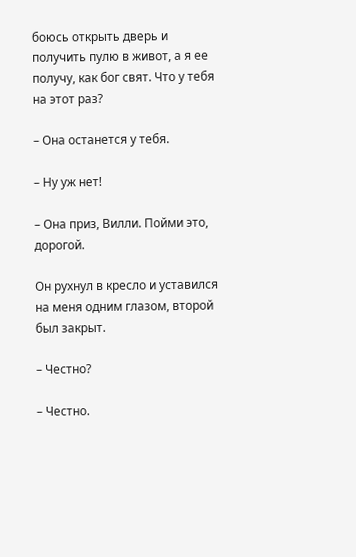боюсь открыть дверь и получить пулю в живот, а я ее получу, как бог свят. Что у тебя на этот раз?

– Она останется у тебя.

– Ну уж нет!

– Она приз, Вилли. Пойми это, дорогой.

Он рухнул в кресло и уставился на меня одним глазом, второй был закрыт.

– Честно?

– Честно.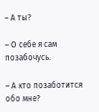– А ты?

– О себе я сам позабочусь.

– А кто позаботится обо мне?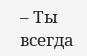– Ты всегда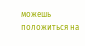можешь положиться на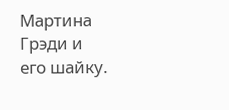Мартина Грэди и его шайку.